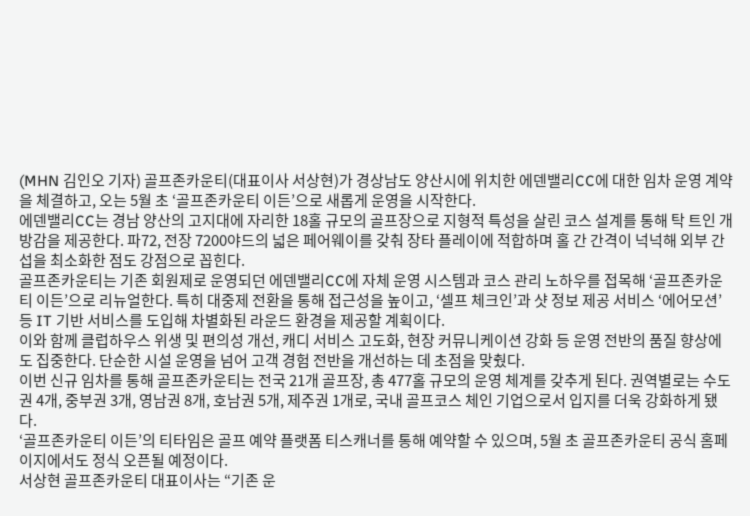(MHN 김인오 기자) 골프존카운티(대표이사 서상현)가 경상남도 양산시에 위치한 에덴밸리CC에 대한 임차 운영 계약을 체결하고, 오는 5월 초 ‘골프존카운티 이든’으로 새롭게 운영을 시작한다.
에덴밸리CC는 경남 양산의 고지대에 자리한 18홀 규모의 골프장으로 지형적 특성을 살린 코스 설계를 통해 탁 트인 개방감을 제공한다. 파72, 전장 7200야드의 넓은 페어웨이를 갖춰 장타 플레이에 적합하며 홀 간 간격이 넉넉해 외부 간섭을 최소화한 점도 강점으로 꼽힌다.
골프존카운티는 기존 회원제로 운영되던 에덴밸리CC에 자체 운영 시스템과 코스 관리 노하우를 접목해 ‘골프존카운티 이든’으로 리뉴얼한다. 특히 대중제 전환을 통해 접근성을 높이고, ‘셀프 체크인’과 샷 정보 제공 서비스 ‘에어모션’ 등 IT 기반 서비스를 도입해 차별화된 라운드 환경을 제공할 계획이다.
이와 함께 클럽하우스 위생 및 편의성 개선, 캐디 서비스 고도화, 현장 커뮤니케이션 강화 등 운영 전반의 품질 향상에도 집중한다. 단순한 시설 운영을 넘어 고객 경험 전반을 개선하는 데 초점을 맞췄다.
이번 신규 임차를 통해 골프존카운티는 전국 21개 골프장, 총 477홀 규모의 운영 체계를 갖추게 된다. 권역별로는 수도권 4개, 중부권 3개, 영남권 8개, 호남권 5개, 제주권 1개로, 국내 골프코스 체인 기업으로서 입지를 더욱 강화하게 됐다.
‘골프존카운티 이든’의 티타임은 골프 예약 플랫폼 티스캐너를 통해 예약할 수 있으며, 5월 초 골프존카운티 공식 홈페이지에서도 정식 오픈될 예정이다.
서상현 골프존카운티 대표이사는 “기존 운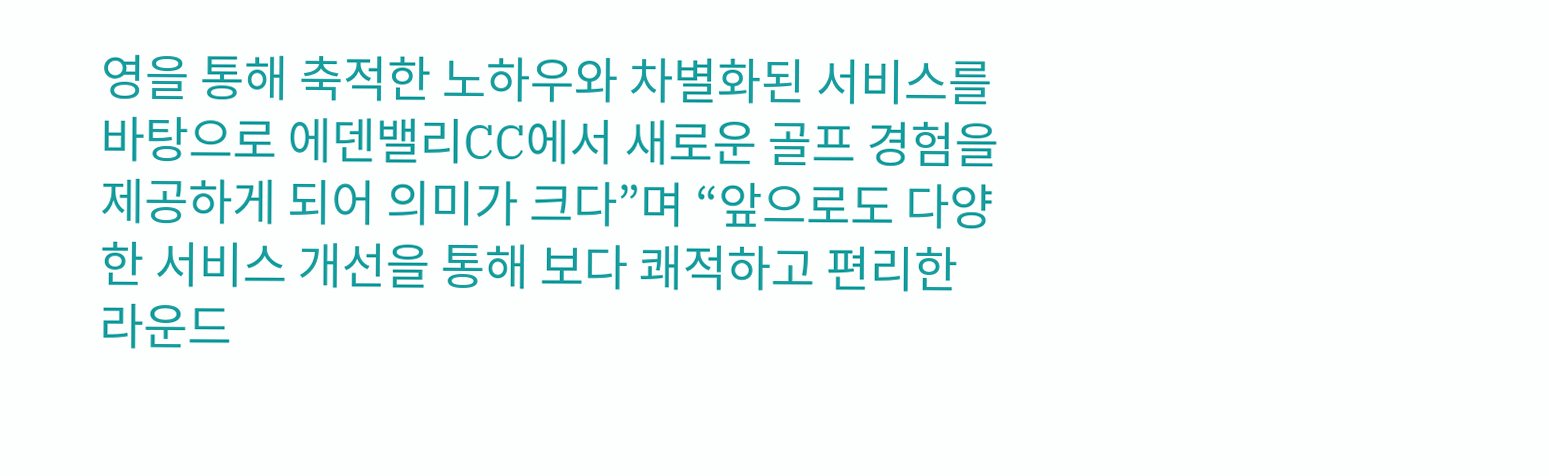영을 통해 축적한 노하우와 차별화된 서비스를 바탕으로 에덴밸리CC에서 새로운 골프 경험을 제공하게 되어 의미가 크다”며 “앞으로도 다양한 서비스 개선을 통해 보다 쾌적하고 편리한 라운드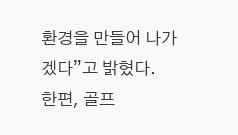환경을 만들어 나가겠다”고 밝혔다.
한편, 골프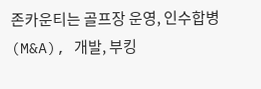존카운티는 골프장 운영, 인수합병(M&A), 개발, 부킹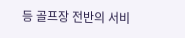등 골프장 전반의 서비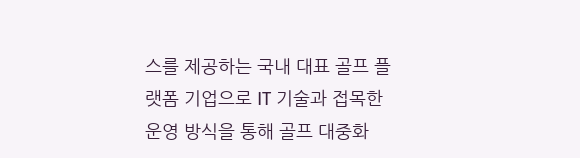스를 제공하는 국내 대표 골프 플랫폼 기업으로 IT 기술과 접목한 운영 방식을 통해 골프 대중화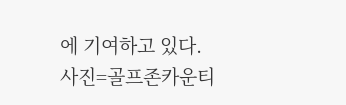에 기여하고 있다.
사진=골프존카운티